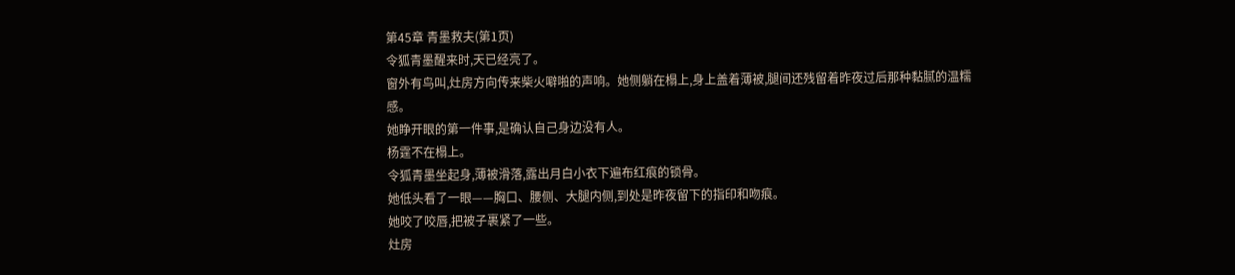第45章 青墨救夫(第1页)
令狐青墨醒来时,天已经亮了。
窗外有鸟叫,灶房方向传来柴火噼啪的声响。她侧躺在榻上,身上盖着薄被,腿间还残留着昨夜过后那种黏腻的温糯感。
她睁开眼的第一件事,是确认自己身边没有人。
杨霆不在榻上。
令狐青墨坐起身,薄被滑落,露出月白小衣下遍布红痕的锁骨。
她低头看了一眼——胸口、腰侧、大腿内侧,到处是昨夜留下的指印和吻痕。
她咬了咬唇,把被子裹紧了一些。
灶房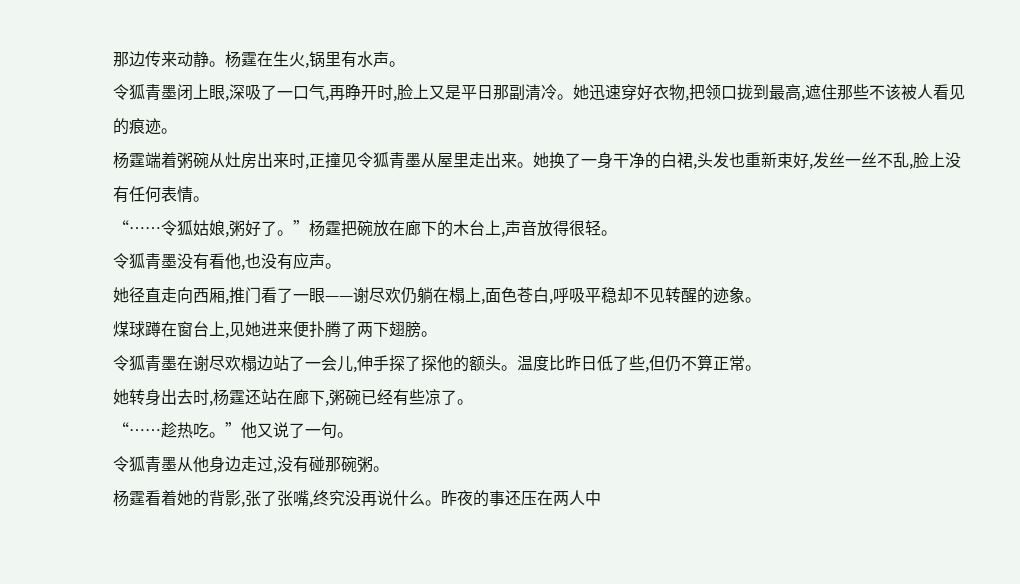那边传来动静。杨霆在生火,锅里有水声。
令狐青墨闭上眼,深吸了一口气,再睁开时,脸上又是平日那副清冷。她迅速穿好衣物,把领口拢到最高,遮住那些不该被人看见的痕迹。
杨霆端着粥碗从灶房出来时,正撞见令狐青墨从屋里走出来。她换了一身干净的白裙,头发也重新束好,发丝一丝不乱,脸上没有任何表情。
“……令狐姑娘,粥好了。”杨霆把碗放在廊下的木台上,声音放得很轻。
令狐青墨没有看他,也没有应声。
她径直走向西厢,推门看了一眼——谢尽欢仍躺在榻上,面色苍白,呼吸平稳却不见转醒的迹象。
煤球蹲在窗台上,见她进来便扑腾了两下翅膀。
令狐青墨在谢尽欢榻边站了一会儿,伸手探了探他的额头。温度比昨日低了些,但仍不算正常。
她转身出去时,杨霆还站在廊下,粥碗已经有些凉了。
“……趁热吃。”他又说了一句。
令狐青墨从他身边走过,没有碰那碗粥。
杨霆看着她的背影,张了张嘴,终究没再说什么。昨夜的事还压在两人中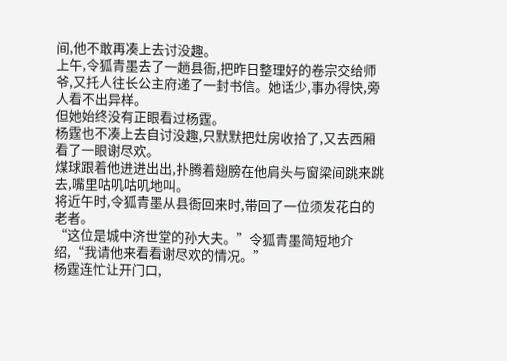间,他不敢再凑上去讨没趣。
上午,令狐青墨去了一趟县衙,把昨日整理好的卷宗交给师爷,又托人往长公主府递了一封书信。她话少,事办得快,旁人看不出异样。
但她始终没有正眼看过杨霆。
杨霆也不凑上去自讨没趣,只默默把灶房收拾了,又去西厢看了一眼谢尽欢。
煤球跟着他进进出出,扑腾着翅膀在他肩头与窗梁间跳来跳去,嘴里咕叽咕叽地叫。
将近午时,令狐青墨从县衙回来时,带回了一位须发花白的老者。
“这位是城中济世堂的孙大夫。”令狐青墨简短地介绍,“我请他来看看谢尽欢的情况。”
杨霆连忙让开门口,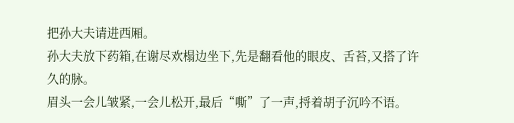把孙大夫请进西厢。
孙大夫放下药箱,在谢尽欢榻边坐下,先是翻看他的眼皮、舌苔,又搭了许久的脉。
眉头一会儿皱紧,一会儿松开,最后“嘶”了一声,捋着胡子沉吟不语。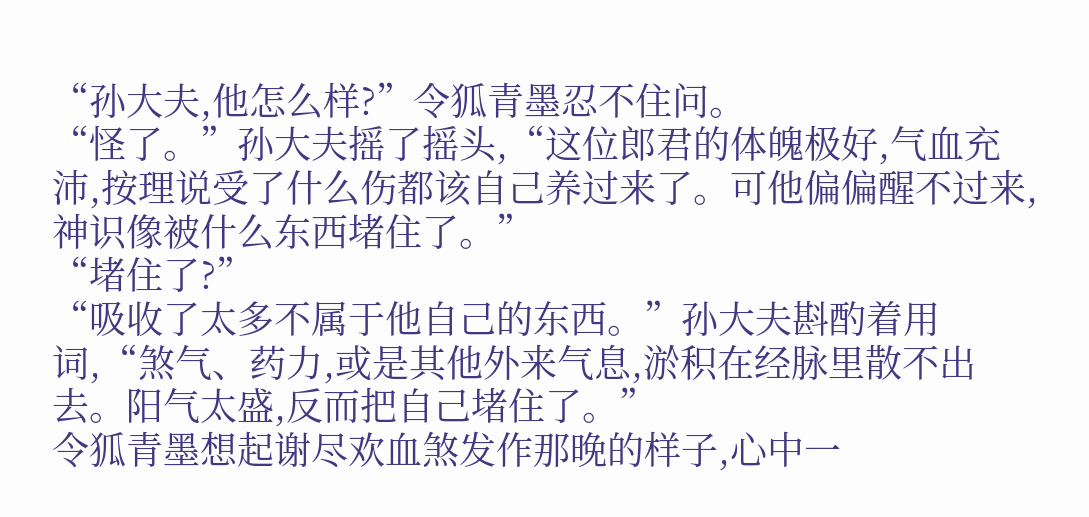“孙大夫,他怎么样?”令狐青墨忍不住问。
“怪了。”孙大夫摇了摇头,“这位郎君的体魄极好,气血充沛,按理说受了什么伤都该自己养过来了。可他偏偏醒不过来,神识像被什么东西堵住了。”
“堵住了?”
“吸收了太多不属于他自己的东西。”孙大夫斟酌着用词,“煞气、药力,或是其他外来气息,淤积在经脉里散不出去。阳气太盛,反而把自己堵住了。”
令狐青墨想起谢尽欢血煞发作那晚的样子,心中一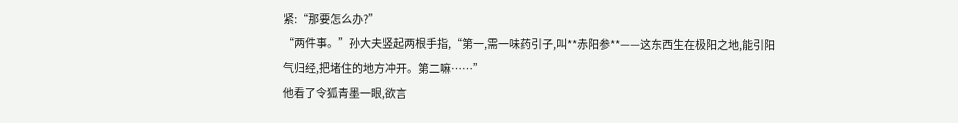紧:“那要怎么办?”
“两件事。”孙大夫竖起两根手指,“第一,需一味药引子,叫**赤阳参**——这东西生在极阳之地,能引阳气归经,把堵住的地方冲开。第二嘛……”
他看了令狐青墨一眼,欲言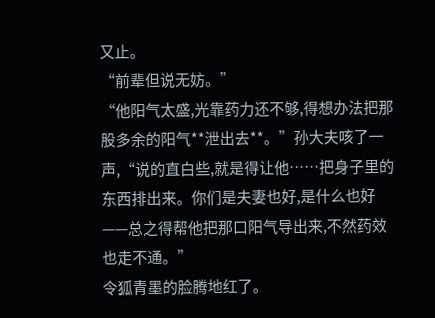又止。
“前辈但说无妨。”
“他阳气太盛,光靠药力还不够,得想办法把那股多余的阳气**泄出去**。”孙大夫咳了一声,“说的直白些,就是得让他……把身子里的东西排出来。你们是夫妻也好,是什么也好——总之得帮他把那口阳气导出来,不然药效也走不通。”
令狐青墨的脸腾地红了。